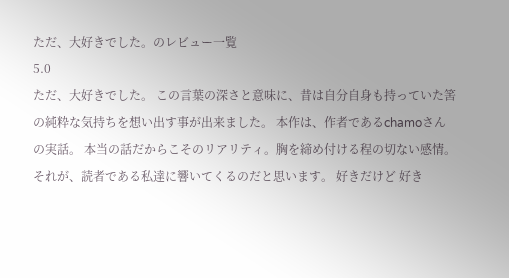ただ、大好きでした。のレビュー一覧
5.0
ただ、大好きでした。 この言葉の深さと意味に、昔は自分自身も持っていた筈の純粋な気持ちを想い出す事が出来ました。 本作は、作者であるchamoさんの実話。 本当の話だからこそのリアリティ。胸を締め付ける程の切ない感情。それが、読者である私達に響いてくるのだと思います。 好きだけど 好き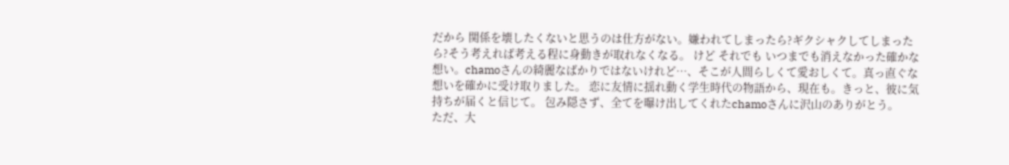だから 関係を壊したくないと思うのは仕方がない。嫌われてしまったら?ギクシャクしてしまったら?そう考えれば考える程に身動きが取れなくなる。 けど それでも いつまでも消えなかった確かな想い。chamoさんの綺麗なばかりではないけれど…、そこが人間らしくて愛おしくて。真っ直ぐな想いを確かに受け取りました。 恋に友情に揺れ動く学生時代の物語から、現在も。きっと、彼に気持ちが届くと信じて。 包み隠さず、全てを曝け出してくれたchamoさんに沢山のありがとう。
ただ、大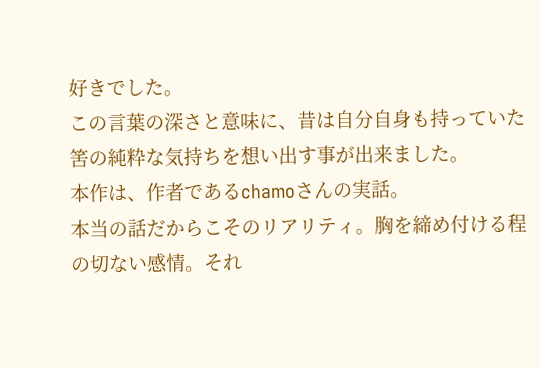好きでした。
この言葉の深さと意味に、昔は自分自身も持っていた筈の純粋な気持ちを想い出す事が出来ました。
本作は、作者であるchamoさんの実話。
本当の話だからこそのリアリティ。胸を締め付ける程の切ない感情。それ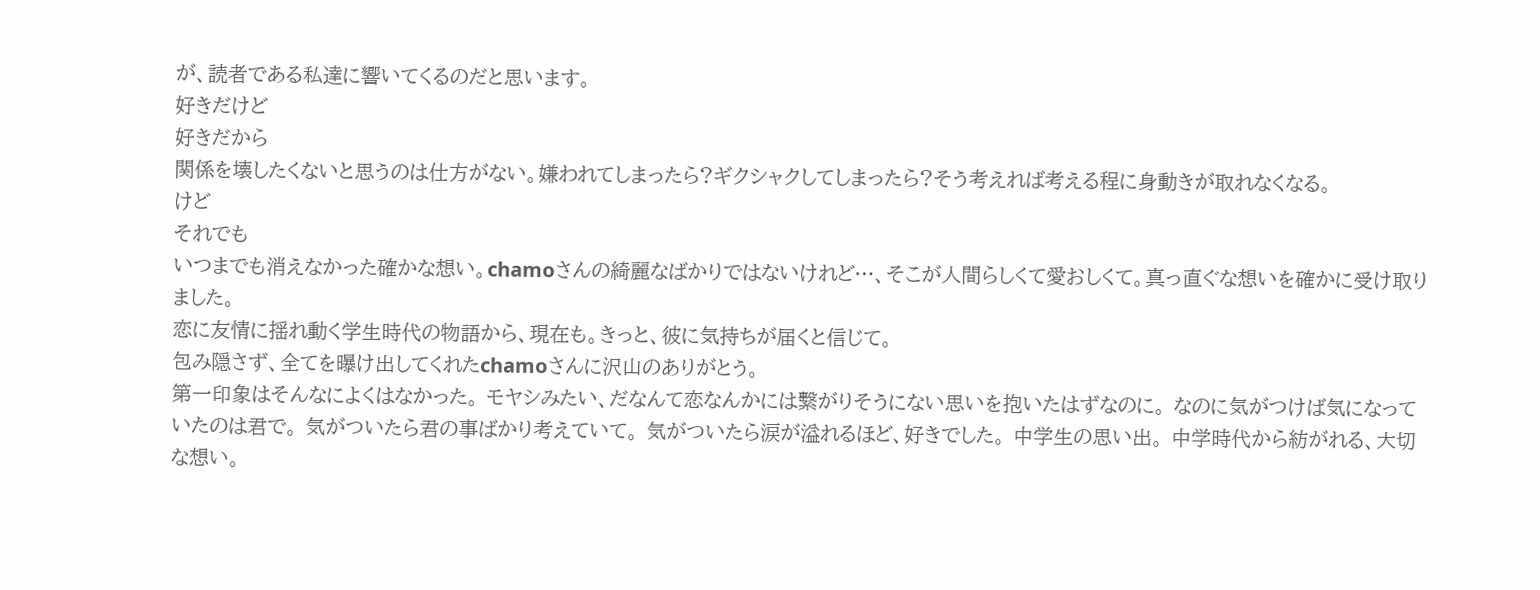が、読者である私達に響いてくるのだと思います。
好きだけど
好きだから
関係を壊したくないと思うのは仕方がない。嫌われてしまったら?ギクシャクしてしまったら?そう考えれば考える程に身動きが取れなくなる。
けど
それでも
いつまでも消えなかった確かな想い。chamoさんの綺麗なばかりではないけれど…、そこが人間らしくて愛おしくて。真っ直ぐな想いを確かに受け取りました。
恋に友情に揺れ動く学生時代の物語から、現在も。きっと、彼に気持ちが届くと信じて。
包み隠さず、全てを曝け出してくれたchamoさんに沢山のありがとう。
第一印象はそんなによくはなかった。 モヤシみたい、だなんて恋なんかには繫がりそうにない思いを抱いたはずなのに。 なのに気がつけば気になっていたのは君で。 気がついたら君の事ばかり考えていて。 気がついたら涙が溢れるほど、好きでした。 中学生の思い出。 中学時代から紡がれる、大切な想い。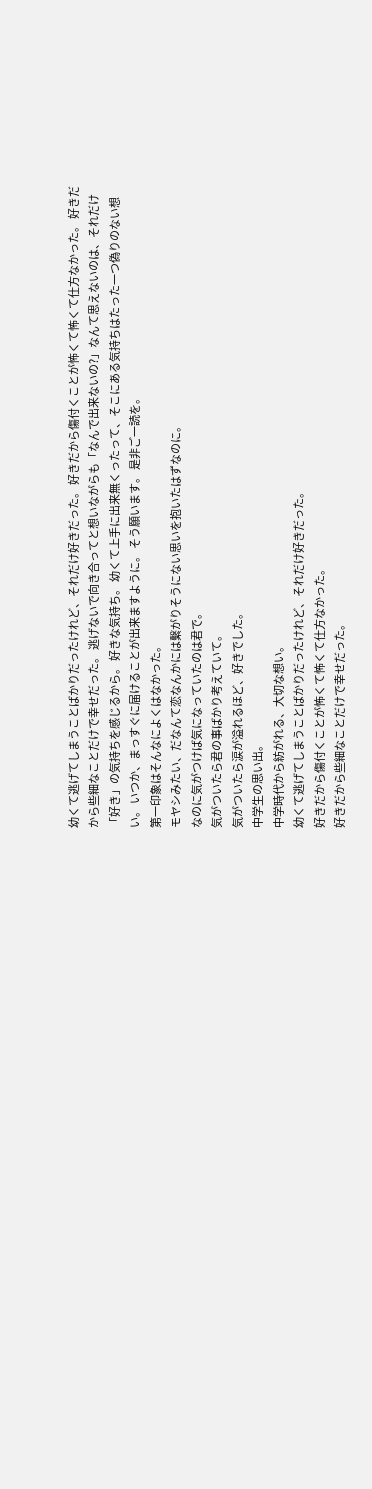幼くて逃げてしまうことばかりだったけれど、それだけ好きだった。 好きだから傷付くことが怖くて怖くて仕方なかった。 好きだから些細なことだけで幸せだった。 逃げないで向き合ってと想いながらも「なんで出来ないの?」なんて思えないのは、それだけ「好き」の気持ちを感じるから。 好きな気持ち。 幼くて上手に出来無くったって、そこにある気持ちはたった一つ偽りのない想い。 いつか、まっすぐに届けることが出来ますように。 そう願います。 是非ご一読を。
第一印象はそんなによくはなかった。
モヤシみたい、だなんて恋なんかには繫がりそうにない思いを抱いたはずなのに。
なのに気がつけば気になっていたのは君で。
気がついたら君の事ばかり考えていて。
気がついたら涙が溢れるほど、好きでした。
中学生の思い出。
中学時代から紡がれる、大切な想い。
幼くて逃げてしまうことばかりだったけれど、それだけ好きだった。
好きだから傷付くことが怖くて怖くて仕方なかった。
好きだから些細なことだけで幸せだった。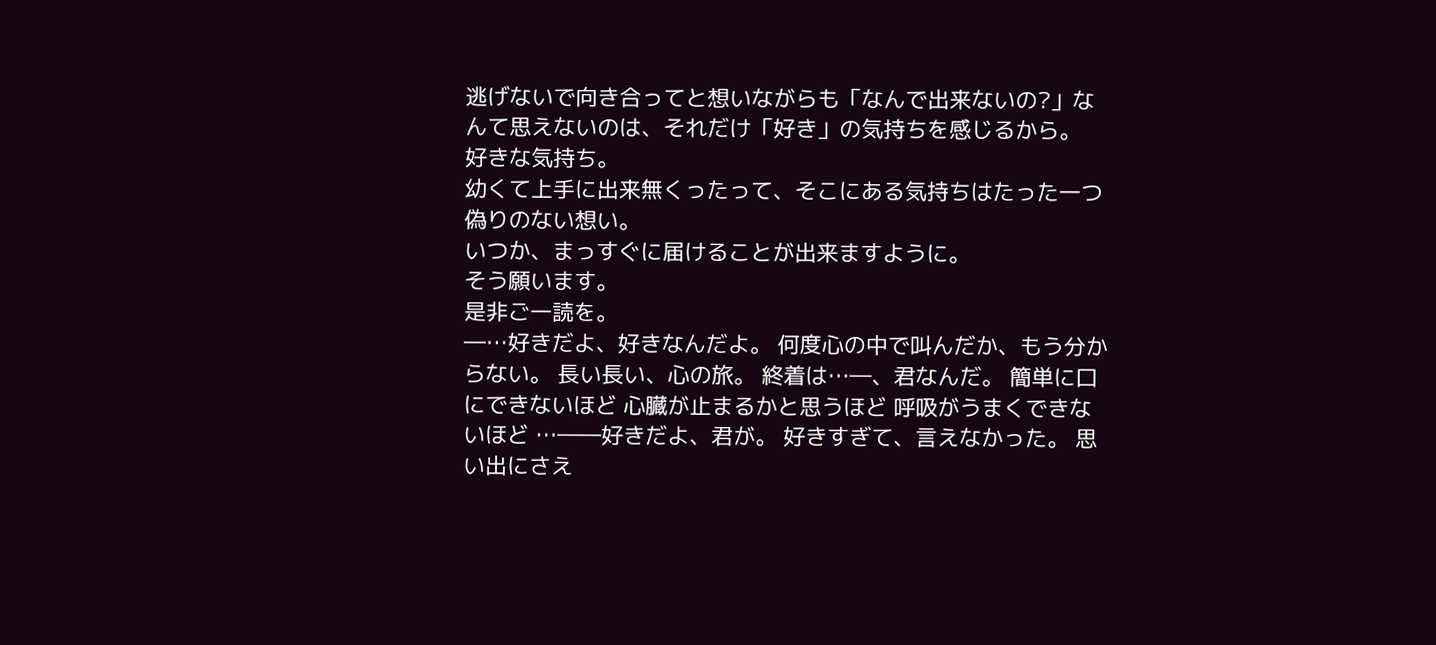逃げないで向き合ってと想いながらも「なんで出来ないの?」なんて思えないのは、それだけ「好き」の気持ちを感じるから。
好きな気持ち。
幼くて上手に出来無くったって、そこにある気持ちはたった一つ偽りのない想い。
いつか、まっすぐに届けることが出来ますように。
そう願います。
是非ご一読を。
―…好きだよ、好きなんだよ。 何度心の中で叫んだか、もう分からない。 長い長い、心の旅。 終着は…―、君なんだ。 簡単に口にできないほど 心臓が止まるかと思うほど 呼吸がうまくできないほど …――好きだよ、君が。 好きすぎて、言えなかった。 思い出にさえ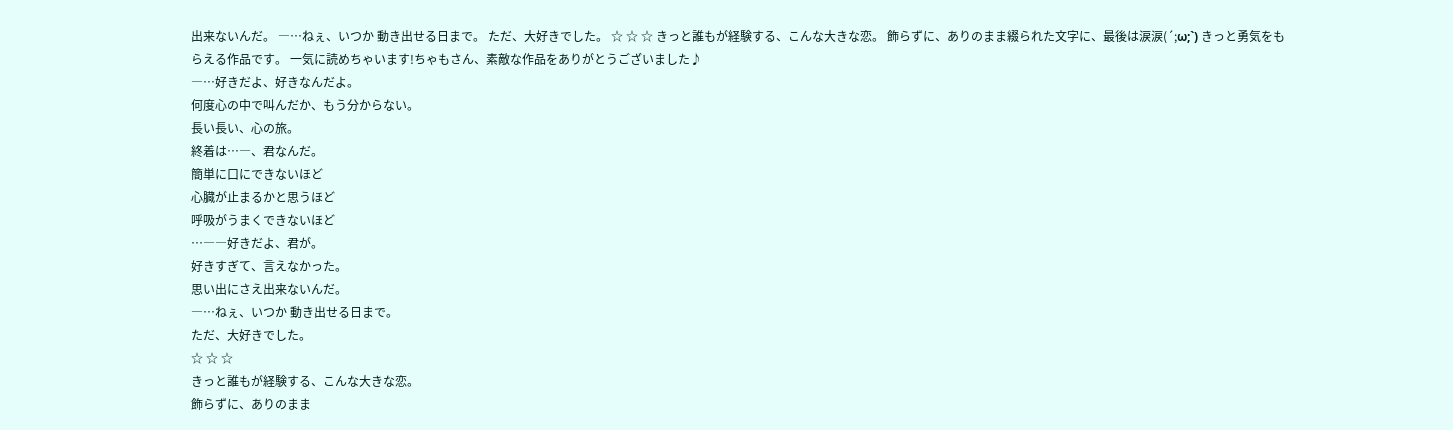出来ないんだ。 ―…ねぇ、いつか 動き出せる日まで。 ただ、大好きでした。 ☆ ☆ ☆ きっと誰もが経験する、こんな大きな恋。 飾らずに、ありのまま綴られた文字に、最後は涙涙(´;ω;`) きっと勇気をもらえる作品です。 一気に読めちゃいます!ちゃもさん、素敵な作品をありがとうございました♪
―…好きだよ、好きなんだよ。
何度心の中で叫んだか、もう分からない。
長い長い、心の旅。
終着は…―、君なんだ。
簡単に口にできないほど
心臓が止まるかと思うほど
呼吸がうまくできないほど
…――好きだよ、君が。
好きすぎて、言えなかった。
思い出にさえ出来ないんだ。
―…ねぇ、いつか 動き出せる日まで。
ただ、大好きでした。
☆ ☆ ☆
きっと誰もが経験する、こんな大きな恋。
飾らずに、ありのまま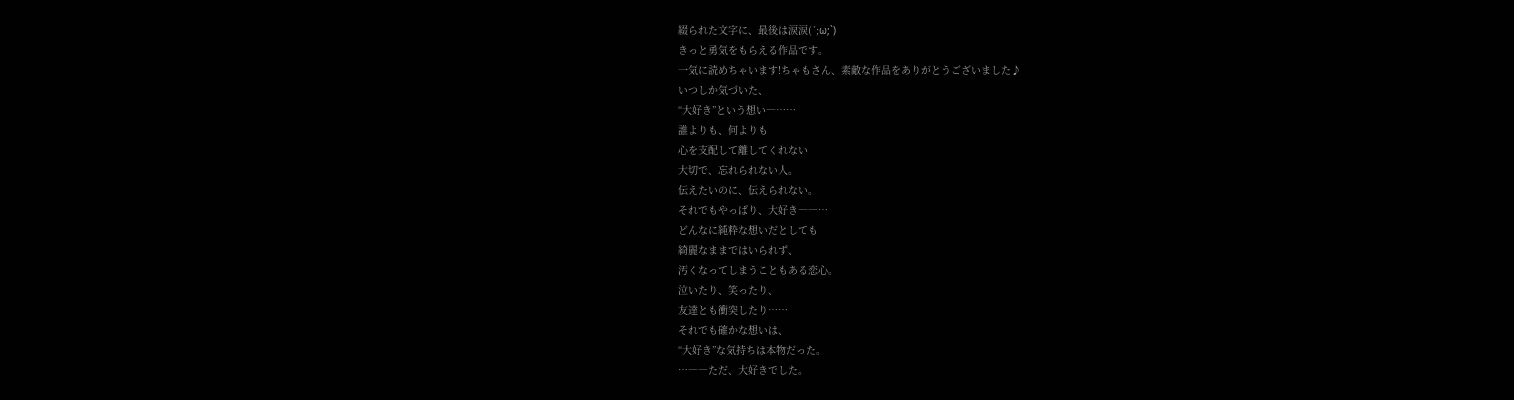綴られた文字に、最後は涙涙(´;ω;`)
きっと勇気をもらえる作品です。
一気に読めちゃいます!ちゃもさん、素敵な作品をありがとうございました♪
いつしか気づいた、
“大好き”という想い―……
誰よりも、何よりも
心を支配して離してくれない
大切で、忘れられない人。
伝えたいのに、伝えられない。
それでもやっぱり、大好き――…
どんなに純粋な想いだとしても
綺麗なままではいられず、
汚くなってしまうこともある恋心。
泣いたり、笑ったり、
友達とも衝突したり……
それでも確かな想いは、
“大好き”な気持ちは本物だった。
…――ただ、大好きでした。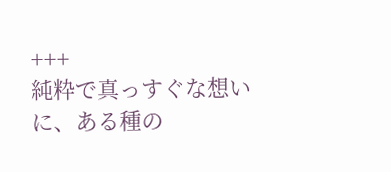+++
純粋で真っすぐな想いに、ある種の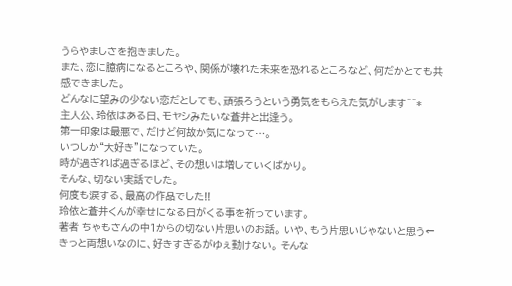うらやましさを抱きました。
また、恋に臆病になるところや、関係が壊れた未来を恐れるところなど、何だかとても共感できました。
どんなに望みの少ない恋だとしても、頑張ろうという勇気をもらえた気がします^^*
主人公、玲依はある日、モヤシみたいな蒼井と出逢う。
第一印象は最悪で、だけど何故か気になって…。
いつしか“大好き”になっていた。
時が過ぎれば過ぎるほど、その想いは増していくばかり。
そんな、切ない実話でした。
何度も涙する、最高の作品でした!!
玲依と蒼井くんが幸せになる日がくる事を祈っています。
著者 ちゃもさんの中1からの切ない片思いのお話。 いや、もう片思いじゃないと思う← きっと両想いなのに、好きすぎるがゆぇ動けない。 そんな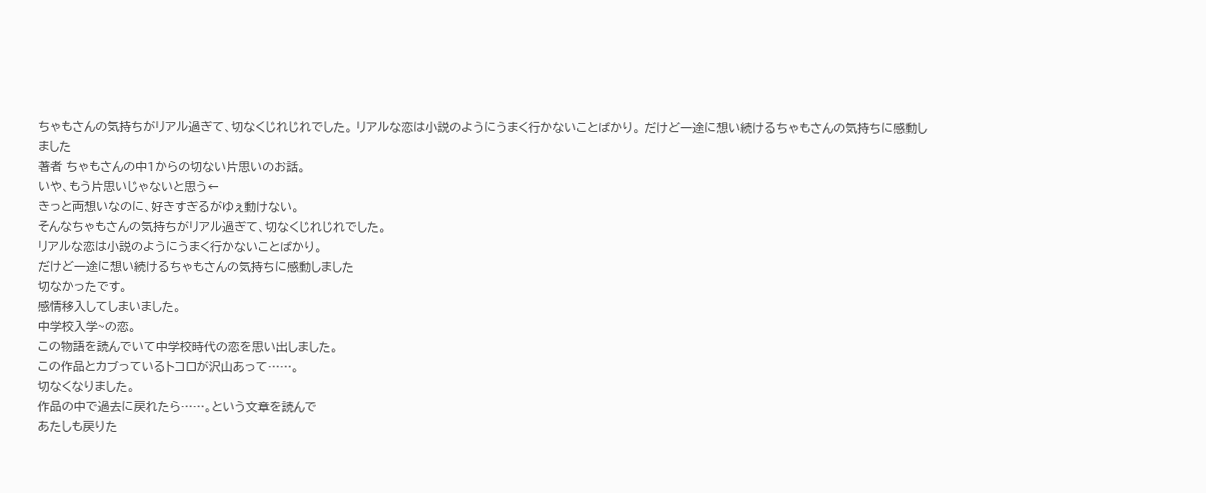ちゃもさんの気持ちがリアル過ぎて、切なくじれじれでした。 リアルな恋は小説のようにうまく行かないことばかり。 だけど一途に想い続けるちゃもさんの気持ちに感動しました
著者 ちゃもさんの中1からの切ない片思いのお話。
いや、もう片思いじゃないと思う←
きっと両想いなのに、好きすぎるがゆぇ動けない。
そんなちゃもさんの気持ちがリアル過ぎて、切なくじれじれでした。
リアルな恋は小説のようにうまく行かないことばかり。
だけど一途に想い続けるちゃもさんの気持ちに感動しました
切なかったです。
感情移入してしまいました。
中学校入学~の恋。
この物語を読んでいて中学校時代の恋を思い出しました。
この作品とカブっているトコロが沢山あって……。
切なくなりました。
作品の中で過去に戻れたら……。という文章を読んで
あたしも戻りた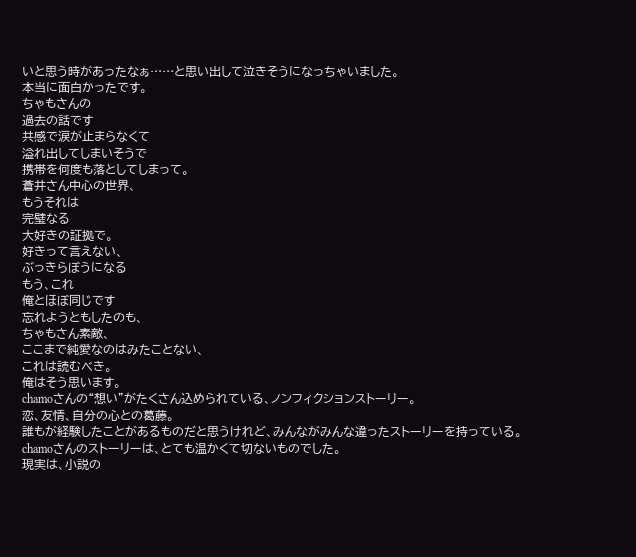いと思う時があったなぁ……と思い出して泣きそうになっちゃいました。
本当に面白かったです。
ちゃもさんの
過去の話です
共感で涙が止まらなくて
溢れ出してしまいそうで
携帯を何度も落としてしまって。
蒼井さん中心の世界、
もうそれは
完璧なる
大好きの証拠で。
好きって言えない、
ぶっきらぼうになる
もう、これ
俺とほぼ同じです
忘れようともしたのも、
ちゃもさん素敵、
ここまで純愛なのはみたことない、
これは読むべき。
俺はそう思います。
chamoさんの“想い”がたくさん込められている、ノンフィクションストーリー。
恋、友情、自分の心との葛藤。
誰もが経験したことがあるものだと思うけれど、みんながみんな違ったストーリーを持っている。
chamoさんのストーリーは、とても温かくて切ないものでした。
現実は、小説の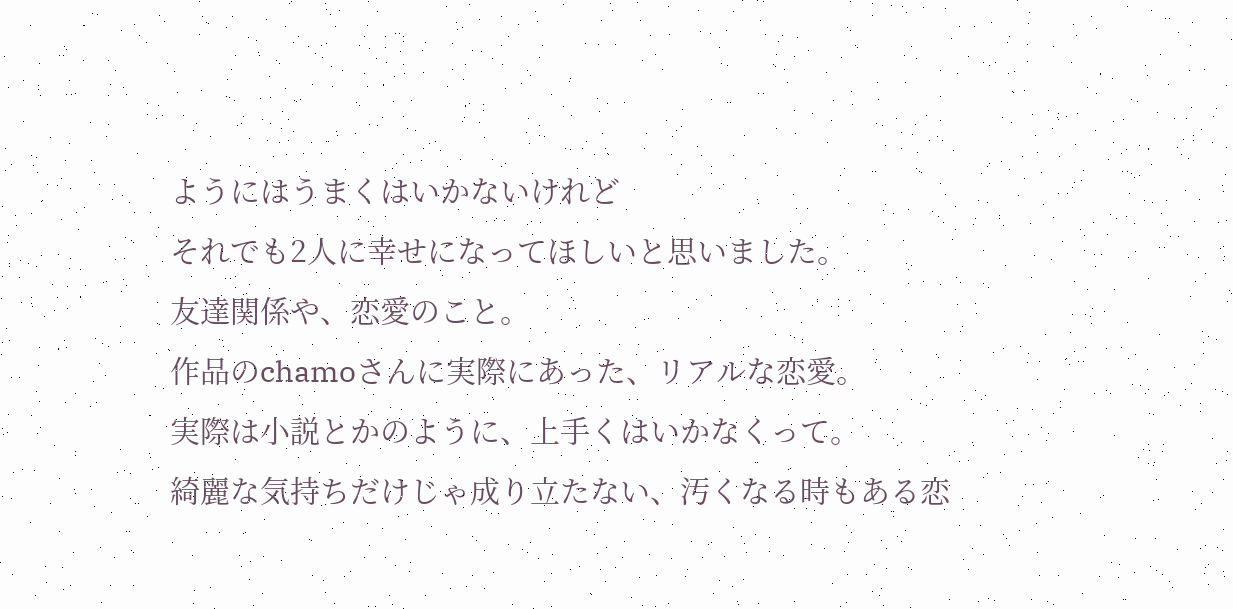ようにはうまくはいかないけれど
それでも2人に幸せになってほしいと思いました。
友達関係や、恋愛のこと。
作品のchamoさんに実際にあった、リアルな恋愛。
実際は小説とかのように、上手くはいかなくって。
綺麗な気持ちだけじゃ成り立たない、汚くなる時もある恋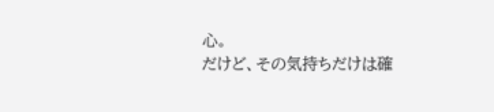心。
だけど、その気持ちだけは確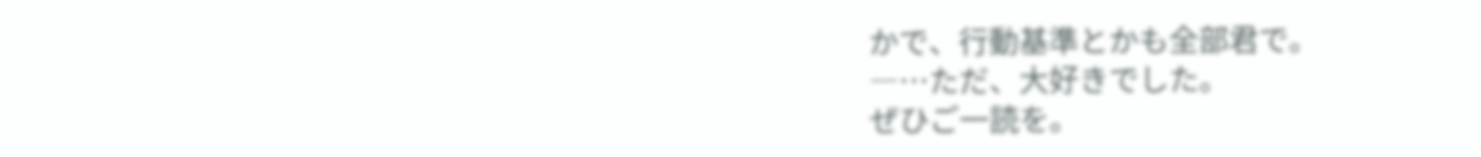かで、行動基準とかも全部君で。
―…ただ、大好きでした。
ぜひご一読を。